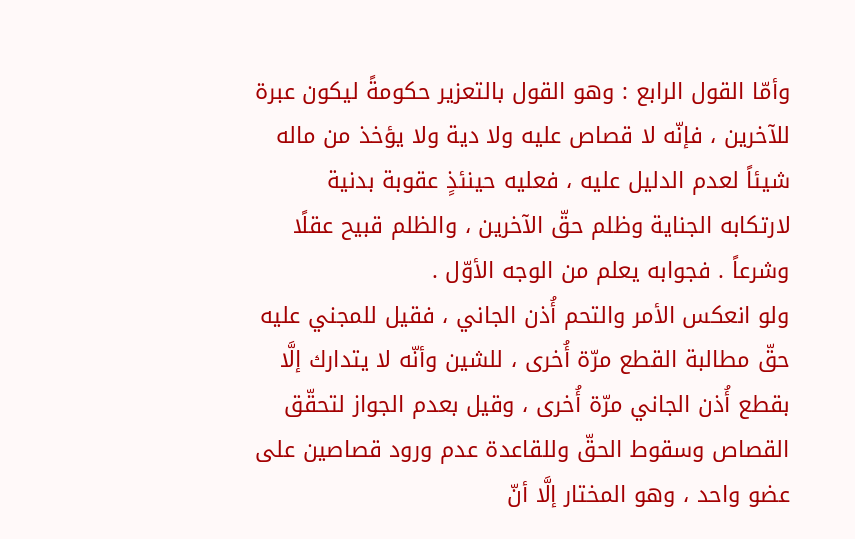وأمّا القول الرابع : وهو القول بالتعزير حكومةً ليكون عبرة للآخرين ، فإنّه لا قصاص عليه ولا دية ولا يؤخذ من ماله شيئاً لعدم الدليل عليه ، فعليه حينئذٍ عقوبة بدنية لارتكابه الجناية وظلم حقّ الآخرين ، والظلم قبيح عقلًا وشرعاً . فجوابه يعلم من الوجه الأوّل .
ولو انعكس الأمر والتحم أُذن الجاني ، فقيل للمجني عليه حقّ مطالبة القطع مرّة أُخرى ، للشين وأنّه لا يتدارك إلَّا بقطع أُذن الجاني مرّة أُخرى ، وقيل بعدم الجواز لتحقّق القصاص وسقوط الحقّ وللقاعدة عدم ورود قصاصين على عضو واحد ، وهو المختار إلَّا أنّ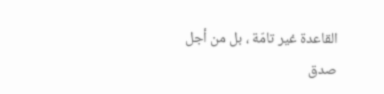القاعدة غير تامّة ، بل من أجل صدق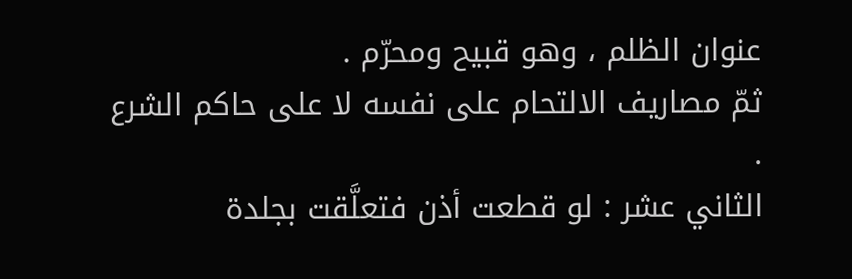عنوان الظلم ، وهو قبيح ومحرّم .
ثمّ مصاريف الالتحام على نفسه لا على حاكم الشرع .
الثاني عشر : لو قطعت أذن فتعلَّقت بجلدة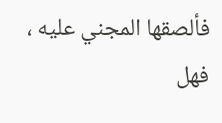فألصقها المجني عليه ، فهل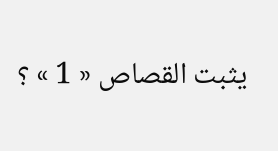يثبت القصاص « 1 » ؟